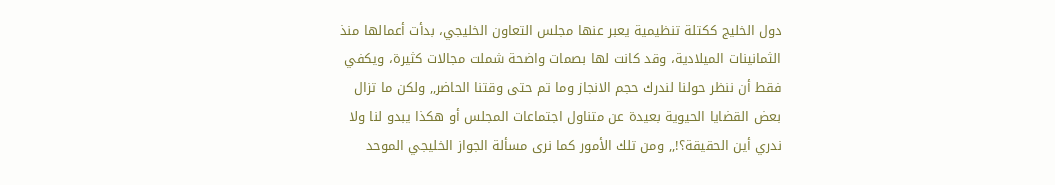دول الخليج ككتلة تنظيمية يعبر عنها مجلس التعاون الخليجي، بدأت أعمالها منذ الثمانينات الميلادية، وقد كانت لها بصمات واضحة شملت مجالات كثيرة، ويكفي فقط أن ننظر حولنا لندرك حجم الانجاز وما تم حتى وقتنا الحاضر,, ولكن ما تزال بعض القضايا الحيوية بعيدة عن متناول اجتماعات المجلس أو هكذا يبدو لنا ولا ندري أين الحقيقة؟!,, ومن تلك الأمور كما نرى مسألة الجواز الخليجي الموحد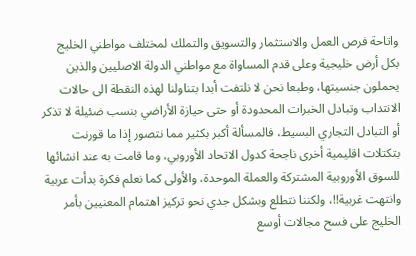واتاحة فرص العمل والاستثمار والتسويق والتملك لمختلف مواطني الخليج بكل أرض خليجية وعلى قدم المساواة مع مواطني الدولة الاصليين والذين يحملون جنسيتها، وطبعا نحن لا نلتفت أبدا بتناولنا لهذه النقطة الى حالات الانتداب وتبادل الخبرات المحدودة أو حتى حيازة الأراضي بنسب ضئيلة لا تذكر أو التبادل التجاري البسيط، فالمسألة أكبر بكثير مما نتصور إذا ما قورنت بتكتلات اقليمية أخرى ناجحة كدول الاتحاد الأوروبي، وما قامت به عند انشائها للسوق الأوروبية المشتركة والعملة الموحدة، والأولى كما نعلم فكرة بدأت عربية وانتهت غربية!!، ولكننا نتطلع وبشكل جدي نحو تركيز اهتمام المعنيين بأمر الخليج على فسح مجالات أوسع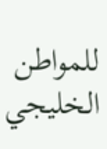للمواطن الخليجي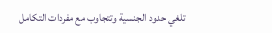تلغي حدود الجنسية وتتجاوب مع مفردات التكامل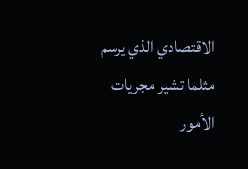الاقتصادي الذي يرسم مثلما تشير مجريات الأمور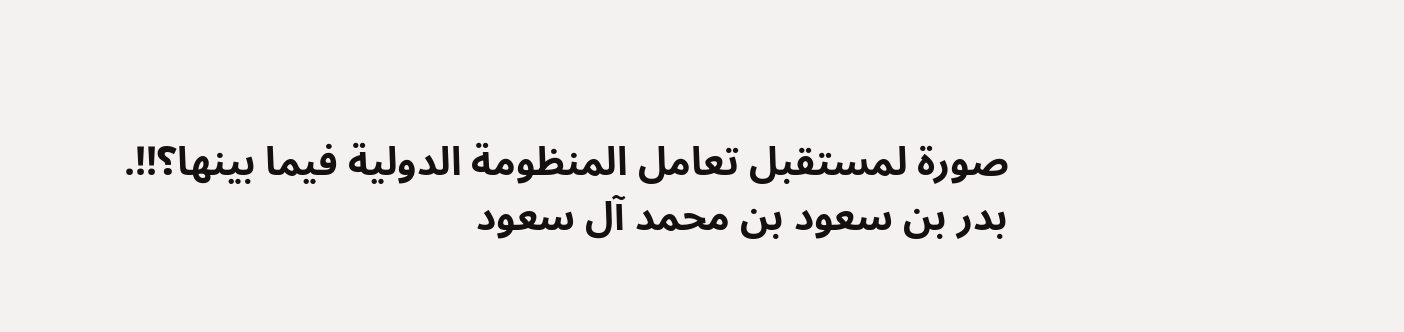صورة لمستقبل تعامل المنظومة الدولية فيما بينها؟!!.
بدر بن سعود بن محمد آل سعود